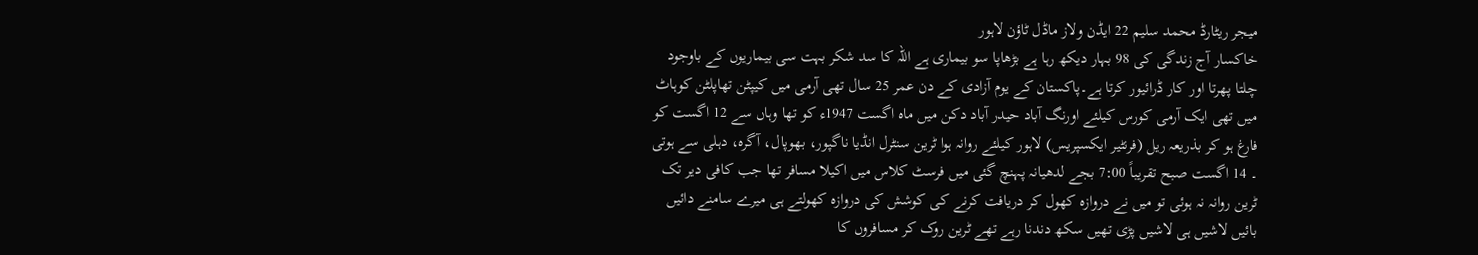میجر ریٹارڈ محمد سلیم 22 ایڈن ولاز ماڈل ٹاؤن لاہور
خاکسار آج زندگی کی 98 بہار دیکھ رہا ہے بڑھاپا سو بیماری ہے اللہ کا سد شکر بہت سی بیماریوں کے باوجود چلتا پھرتا اور کار ڈرائیور کرتا ہے۔پاکستان کے یوم آزادی کے دن عمر 25 سال تھی آرمی میں کیپٹن تھاپلٹن کوہاٹ میں تھی ایک آرمی کورس کیلئے اورنگ آباد حیدر آباد دکن میں ماہ اگست 1947ء کو تھا وہاں سے 12 اگست کو فارغ ہو کر بذریعہ ریل (فرنٹیر ایکسپریس) لاہور کیلئے روانہ ہوا ٹرین سنٹرل انڈیا ناگپور، بھوپال، آگرہ، دہلی سے ہوتی ۔ 14 اگست صبح تقریباً 7:00 بجے لدھیانہ پہنچ گئی میں فرسٹ کلاس میں اکیلا مسافر تھا جب کافی دیر تک ٹرین روانہ نہ ہوئی تو میں نے دروازہ کھول کر دریافت کرنے کی کوشش کی دروازہ کھولتے ہی میرے سامنے دائیں بائیں لاشیں ہی لاشیں پڑی تھیں سکھ دندنا رہے تھے ٹرین روک کر مسافروں کا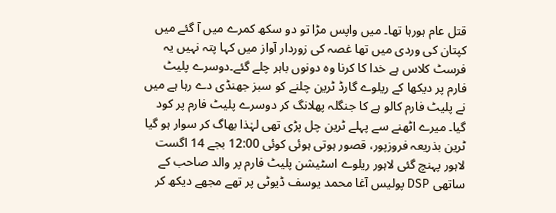قتل عام ہورہا تھا۔ میں واپس مڑا تو دو سکھ کمرے میں آ گئے میں کپتان کی وردی میں تھا غصہ کی زوردار آواز میں کہا پتہ نہیں یہ فرسٹ کلاس ہے خدا کا کرنا وہ دونوں باہر چلے گئے۔دوسرے پلیٹ فارم پر دیکھا کے ریلوے گارڈ ٹرین چلنے کو سبز جھنڈی دے رہا ہے میں نے پلیٹ فارم کالو ہے کا جنگلہ پھلانگ کر دوسرے پلیٹ فارم پر کود گیا۔ میرے اٹھنے سے پہلے ٹرین چل پڑی تھی لہٰذا بھاگ کر سوار ہو گیا ٹرین بذریعہ فروزپور، قصور ہوتی ہوئی کوئی 12:00 بجے 14 اگست لاہور پہنچ گئی لاہور ریلوے اسٹیشن پلیٹ فارم پر والد صاحب کے ساتھی DSP پولیس آغا محمد یوسف ڈیوٹی پر تھے مجھے دیکھ کر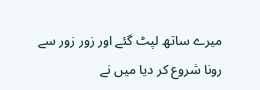میرے ساتھ لپٹ گئے اور زور زور سے رونا شروع کر دیا میں نے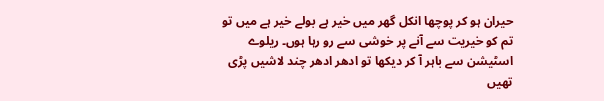حیران ہو کر پوچھا انکل گھر میں خیر ہے بولے خیر ہے میں تو تم کو خیریت سے آنے پر خوشی سے رو رہا ہوں۔ ریلوے اسٹیشن سے باہر آ کر دیکھا تو ادھر ادھر چند لاشیں پڑی تھیں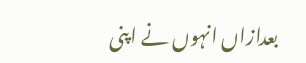بعدازاں انہوں نے اپنی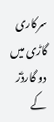سرکاری گاڑی میں دو گارڈز کے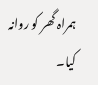ہمراہ گھر کو روانہ کیا۔